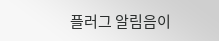플러그 알림음이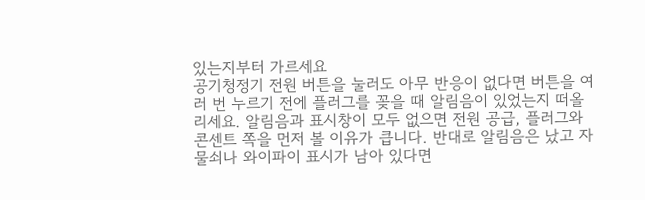있는지부터 가르세요
공기청정기 전원 버튼을 눌러도 아무 반응이 없다면 버튼을 여러 번 누르기 전에 플러그를 꽂을 때 알림음이 있었는지 떠올리세요. 알림음과 표시창이 모두 없으면 전원 공급, 플러그와 콘센트 쪽을 먼저 볼 이유가 큽니다. 반대로 알림음은 났고 자물쇠나 와이파이 표시가 남아 있다면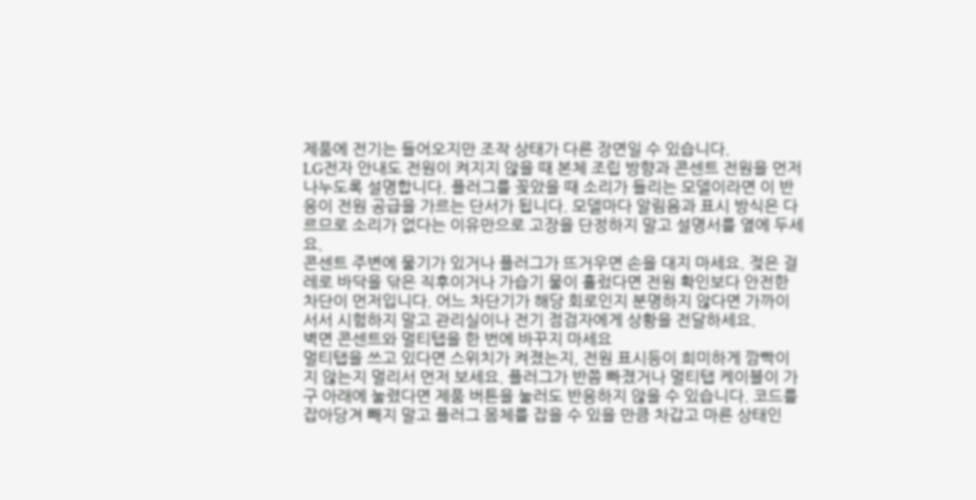제품에 전기는 들어오지만 조작 상태가 다른 장면일 수 있습니다.
LG전자 안내도 전원이 켜지지 않을 때 본체 조립 방향과 콘센트 전원을 먼저 나누도록 설명합니다. 플러그를 꽂았을 때 소리가 들리는 모델이라면 이 반응이 전원 공급을 가르는 단서가 됩니다. 모델마다 알림음과 표시 방식은 다르므로 소리가 없다는 이유만으로 고장을 단정하지 말고 설명서를 옆에 두세요.
콘센트 주변에 물기가 있거나 플러그가 뜨거우면 손을 대지 마세요. 젖은 걸레로 바닥을 닦은 직후이거나 가습기 물이 흘렀다면 전원 확인보다 안전한 차단이 먼저입니다. 어느 차단기가 해당 회로인지 분명하지 않다면 가까이 서서 시험하지 말고 관리실이나 전기 점검자에게 상황을 전달하세요.
벽면 콘센트와 멀티탭을 한 번에 바꾸지 마세요
멀티탭을 쓰고 있다면 스위치가 켜졌는지, 전원 표시등이 희미하게 깜빡이지 않는지 멀리서 먼저 보세요. 플러그가 반쯤 빠졌거나 멀티탭 케이블이 가구 아래에 눌렸다면 제품 버튼을 눌러도 반응하지 않을 수 있습니다. 코드를 잡아당겨 빼지 말고 플러그 몸체를 잡을 수 있을 만큼 차갑고 마른 상태인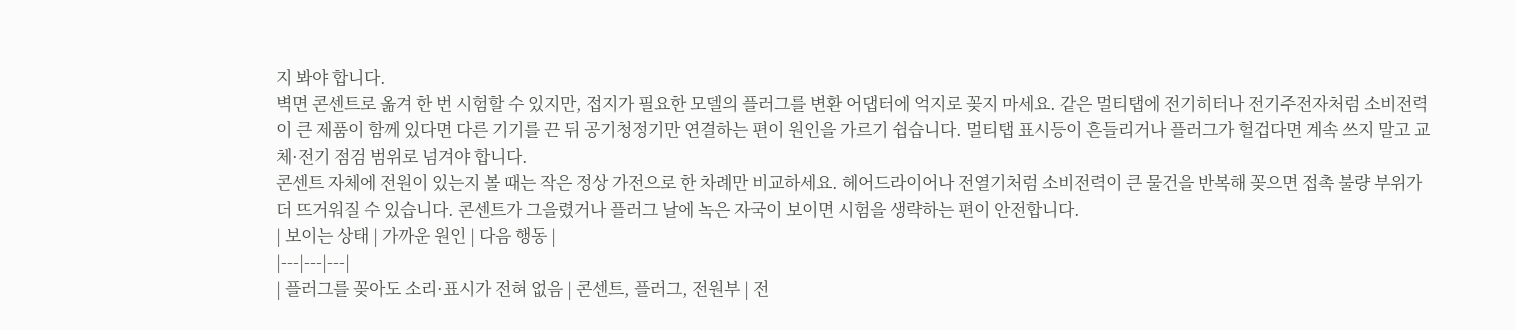지 봐야 합니다.
벽면 콘센트로 옮겨 한 번 시험할 수 있지만, 접지가 필요한 모델의 플러그를 변환 어댑터에 억지로 꽂지 마세요. 같은 멀티탭에 전기히터나 전기주전자처럼 소비전력이 큰 제품이 함께 있다면 다른 기기를 끈 뒤 공기청정기만 연결하는 편이 원인을 가르기 쉽습니다. 멀티탭 표시등이 흔들리거나 플러그가 헐겁다면 계속 쓰지 말고 교체·전기 점검 범위로 넘겨야 합니다.
콘센트 자체에 전원이 있는지 볼 때는 작은 정상 가전으로 한 차례만 비교하세요. 헤어드라이어나 전열기처럼 소비전력이 큰 물건을 반복해 꽂으면 접촉 불량 부위가 더 뜨거워질 수 있습니다. 콘센트가 그을렸거나 플러그 날에 녹은 자국이 보이면 시험을 생략하는 편이 안전합니다.
| 보이는 상태 | 가까운 원인 | 다음 행동 |
|---|---|---|
| 플러그를 꽂아도 소리·표시가 전혀 없음 | 콘센트, 플러그, 전원부 | 전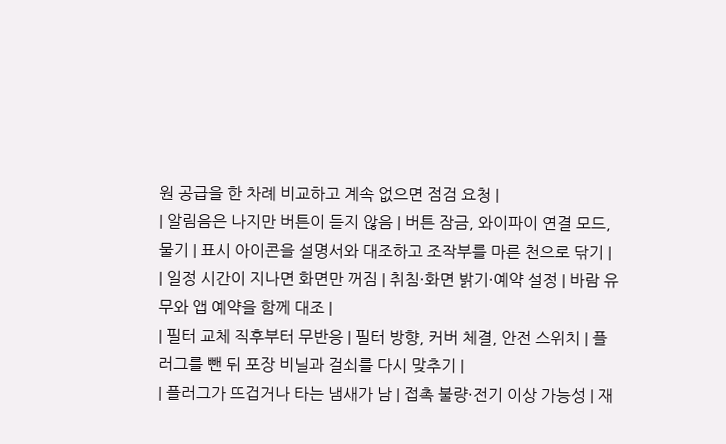원 공급을 한 차례 비교하고 계속 없으면 점검 요청 |
| 알림음은 나지만 버튼이 듣지 않음 | 버튼 잠금, 와이파이 연결 모드, 물기 | 표시 아이콘을 설명서와 대조하고 조작부를 마른 천으로 닦기 |
| 일정 시간이 지나면 화면만 꺼짐 | 취침·화면 밝기·예약 설정 | 바람 유무와 앱 예약을 함께 대조 |
| 필터 교체 직후부터 무반응 | 필터 방향, 커버 체결, 안전 스위치 | 플러그를 뺀 뒤 포장 비닐과 걸쇠를 다시 맞추기 |
| 플러그가 뜨겁거나 타는 냄새가 남 | 접촉 불량·전기 이상 가능성 | 재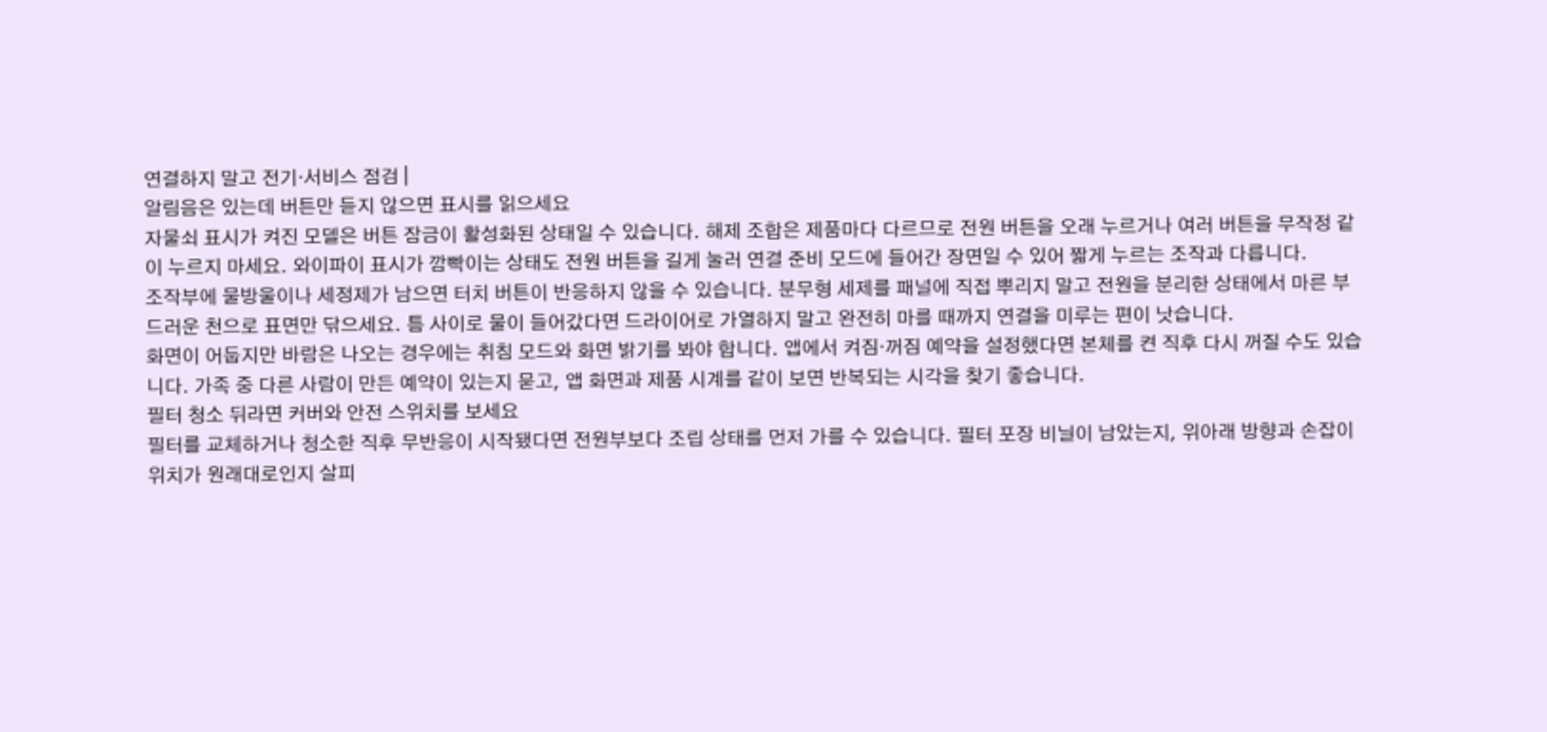연결하지 말고 전기·서비스 점검 |
알림음은 있는데 버튼만 듣지 않으면 표시를 읽으세요
자물쇠 표시가 켜진 모델은 버튼 잠금이 활성화된 상태일 수 있습니다. 해제 조합은 제품마다 다르므로 전원 버튼을 오래 누르거나 여러 버튼을 무작정 같이 누르지 마세요. 와이파이 표시가 깜빡이는 상태도 전원 버튼을 길게 눌러 연결 준비 모드에 들어간 장면일 수 있어 짧게 누르는 조작과 다릅니다.
조작부에 물방울이나 세정제가 남으면 터치 버튼이 반응하지 않을 수 있습니다. 분무형 세제를 패널에 직접 뿌리지 말고 전원을 분리한 상태에서 마른 부드러운 천으로 표면만 닦으세요. 틈 사이로 물이 들어갔다면 드라이어로 가열하지 말고 완전히 마를 때까지 연결을 미루는 편이 낫습니다.
화면이 어둡지만 바람은 나오는 경우에는 취침 모드와 화면 밝기를 봐야 합니다. 앱에서 켜짐·꺼짐 예약을 설정했다면 본체를 켠 직후 다시 꺼질 수도 있습니다. 가족 중 다른 사람이 만든 예약이 있는지 묻고, 앱 화면과 제품 시계를 같이 보면 반복되는 시각을 찾기 좋습니다.
필터 청소 뒤라면 커버와 안전 스위치를 보세요
필터를 교체하거나 청소한 직후 무반응이 시작됐다면 전원부보다 조립 상태를 먼저 가를 수 있습니다. 필터 포장 비닐이 남았는지, 위아래 방향과 손잡이 위치가 원래대로인지 살피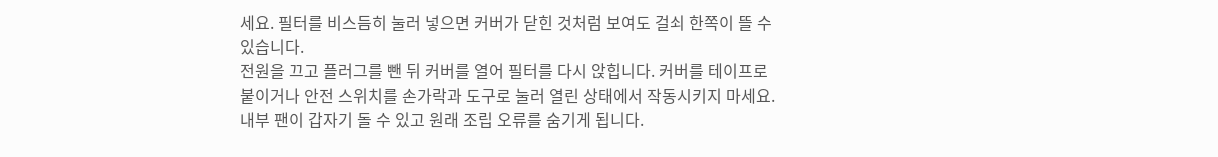세요. 필터를 비스듬히 눌러 넣으면 커버가 닫힌 것처럼 보여도 걸쇠 한쪽이 뜰 수 있습니다.
전원을 끄고 플러그를 뺀 뒤 커버를 열어 필터를 다시 앉힙니다. 커버를 테이프로 붙이거나 안전 스위치를 손가락과 도구로 눌러 열린 상태에서 작동시키지 마세요. 내부 팬이 갑자기 돌 수 있고 원래 조립 오류를 숨기게 됩니다.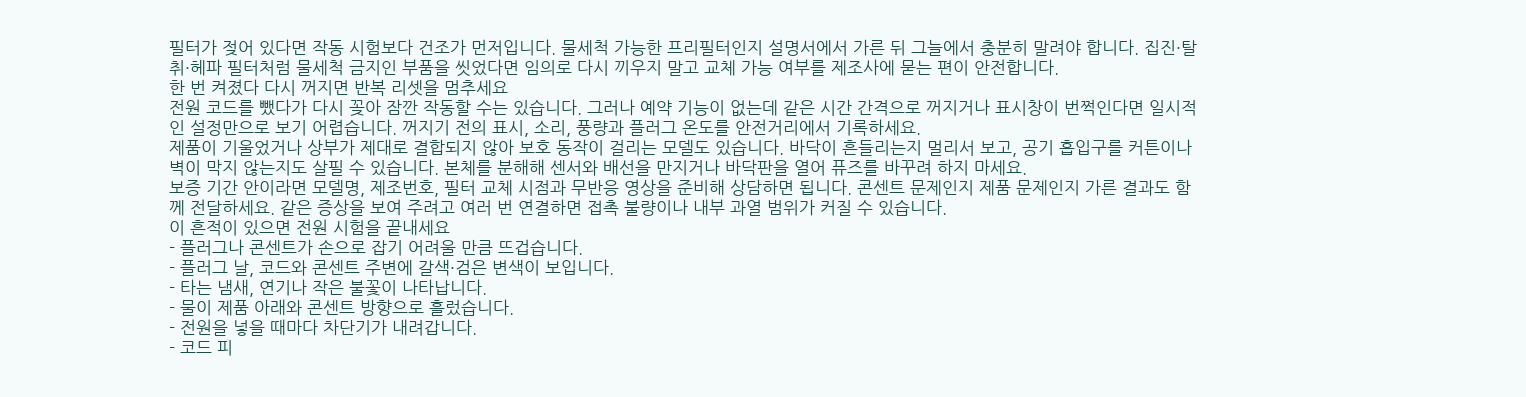필터가 젖어 있다면 작동 시험보다 건조가 먼저입니다. 물세척 가능한 프리필터인지 설명서에서 가른 뒤 그늘에서 충분히 말려야 합니다. 집진·탈취·헤파 필터처럼 물세척 금지인 부품을 씻었다면 임의로 다시 끼우지 말고 교체 가능 여부를 제조사에 묻는 편이 안전합니다.
한 번 켜졌다 다시 꺼지면 반복 리셋을 멈추세요
전원 코드를 뺐다가 다시 꽂아 잠깐 작동할 수는 있습니다. 그러나 예약 기능이 없는데 같은 시간 간격으로 꺼지거나 표시창이 번쩍인다면 일시적인 설정만으로 보기 어렵습니다. 꺼지기 전의 표시, 소리, 풍량과 플러그 온도를 안전거리에서 기록하세요.
제품이 기울었거나 상부가 제대로 결합되지 않아 보호 동작이 걸리는 모델도 있습니다. 바닥이 흔들리는지 멀리서 보고, 공기 흡입구를 커튼이나 벽이 막지 않는지도 살필 수 있습니다. 본체를 분해해 센서와 배선을 만지거나 바닥판을 열어 퓨즈를 바꾸려 하지 마세요.
보증 기간 안이라면 모델명, 제조번호, 필터 교체 시점과 무반응 영상을 준비해 상담하면 됩니다. 콘센트 문제인지 제품 문제인지 가른 결과도 함께 전달하세요. 같은 증상을 보여 주려고 여러 번 연결하면 접촉 불량이나 내부 과열 범위가 커질 수 있습니다.
이 흔적이 있으면 전원 시험을 끝내세요
- 플러그나 콘센트가 손으로 잡기 어려울 만큼 뜨겁습니다.
- 플러그 날, 코드와 콘센트 주변에 갈색·검은 변색이 보입니다.
- 타는 냄새, 연기나 작은 불꽃이 나타납니다.
- 물이 제품 아래와 콘센트 방향으로 흘렀습니다.
- 전원을 넣을 때마다 차단기가 내려갑니다.
- 코드 피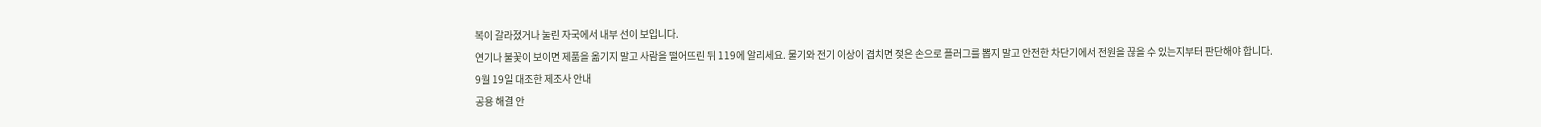복이 갈라졌거나 눌린 자국에서 내부 선이 보입니다.
연기나 불꽃이 보이면 제품을 옮기지 말고 사람을 떨어뜨린 뒤 119에 알리세요. 물기와 전기 이상이 겹치면 젖은 손으로 플러그를 뽑지 말고 안전한 차단기에서 전원을 끊을 수 있는지부터 판단해야 합니다.
9월 19일 대조한 제조사 안내
공용 해결 안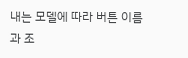내는 모델에 따라 버튼 이름과 조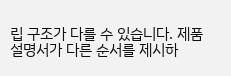립 구조가 다를 수 있습니다. 제품 설명서가 다른 순서를 제시하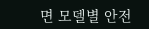면 모델별 안전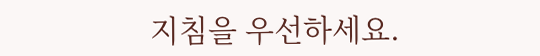지침을 우선하세요.